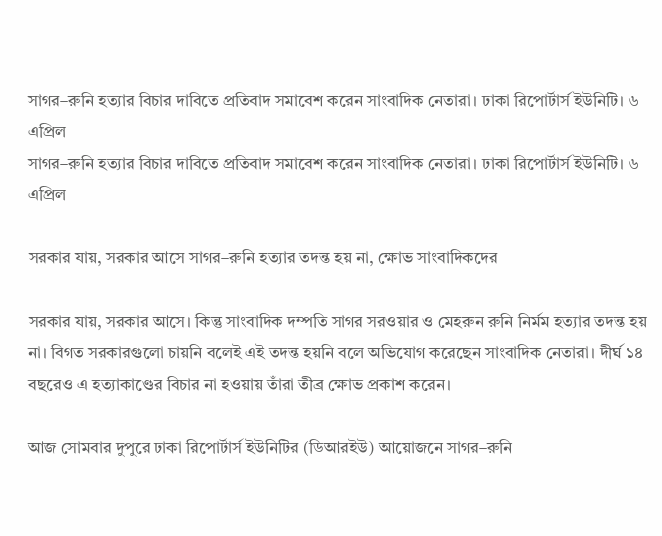সাগর–রুনি হত্যার বিচার দাবিতে প্রতিবাদ সমাবেশ করেন সাংবাদিক নেতারা। ঢাকা রিপোর্টার্স ইউনিটি। ৬ এপ্রিল
সাগর–রুনি হত্যার বিচার দাবিতে প্রতিবাদ সমাবেশ করেন সাংবাদিক নেতারা। ঢাকা রিপোর্টার্স ইউনিটি। ৬ এপ্রিল

সরকার যায়, সরকার আসে সাগর–রুনি হত্যার তদন্ত হয় না, ক্ষোভ সাংবাদিকদের

সরকার যায়, সরকার আসে। কিন্তু সাংবাদিক দম্পতি সাগর সরওয়ার ও মেহরুন রুনি নির্মম হত্যার তদন্ত হয় না। বিগত সরকারগুলো চায়নি বলেই এই তদন্ত হয়নি বলে অভিযোগ করেছেন সাংবাদিক নেতারা। দীর্ঘ ১৪ বছরেও এ হত্যাকাণ্ডের বিচার না হওয়ায় তাঁরা তীব্র ক্ষোভ প্রকাশ করেন।

আজ সোমবার দুপুরে ঢাকা রিপোর্টার্স ইউনিটির (ডিআরইউ) আয়োজনে সাগর–রুনি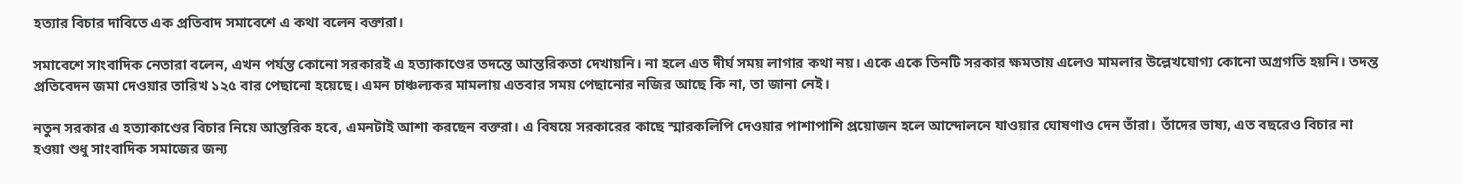হত্যার বিচার দাবিতে এক প্রতিবাদ সমাবেশে এ কথা বলেন বক্তারা।

সমাবেশে সাংবাদিক নেতারা বলেন, এখন পর্যন্ত কোনো সরকারই এ হত্যাকাণ্ডের তদন্তে আন্তরিকতা দেখায়নি। না হলে এত দীর্ঘ সময় লাগার কথা নয়। একে একে তিনটি সরকার ক্ষমতায় এলেও মামলার উল্লেখযোগ্য কোনো অগ্রগতি হয়নি। তদন্ত প্রতিবেদন জমা দেওয়ার তারিখ ১২৫ বার পেছানো হয়েছে। এমন চাঞ্চল্যকর মামলায় এতবার সময় পেছানোর নজির আছে কি না, তা জানা নেই।

নতুন সরকার এ হত্যাকাণ্ডের বিচার নিয়ে আন্তরিক হবে, এমনটাই আশা করছেন বক্তরা। এ বিষয়ে সরকারের কাছে স্মারকলিপি দেওয়ার পাশাপাশি প্রয়োজন হলে আন্দোলনে যাওয়ার ঘোষণাও দেন তাঁরা। তাঁদের ভাষ্য, এত বছরেও বিচার না হওয়া শুধু সাংবাদিক সমাজের জন্য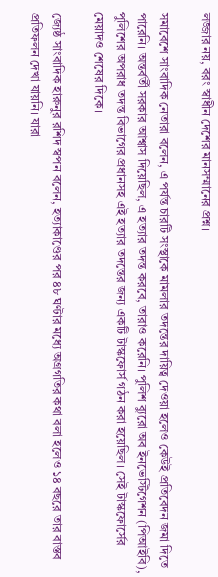লজ্জার নয়, বরং স্বাধীন দেশের মানসম্মানের প্রশ্ন।

সমাবেশে সাংবাদিক নেতারা বলেন, এ পর্যন্ত চারটি সংস্থাকে মামলার তদন্তের দায়িত্ব দেওয়া হলেও কেউই প্রতিবেদন জমা দিতে পারেনি। অন্তর্বর্তী সরকার আশ্বাস দিয়েছিল, এ হত্যার তদন্ত করবে, তারাও করেনি। পুলিশ ব্যুরো অব ইনভেস্টিগেশন (পিআইবি), পুলিশের অপরাধ তদন্ত বিভাগের প্রধানসহ এই হত্যার তদন্তের জন্য একটি টাস্কফোর্স গঠন করা হয়েছিল। সেই টাস্কফোর্সের মেয়াদও শেষের দিকে।

জ্যেষ্ঠ সাংবাদিক হারুনুর রশিদ স্বপন বলেন, হত্যাকাণ্ডের পর ৪৮ ঘণ্টার মধ্যে অগ্রগতির কথা বলা হলেও ১৪ বছরে তার বাস্তব প্রতিফলন দেখা যায়নি। যারা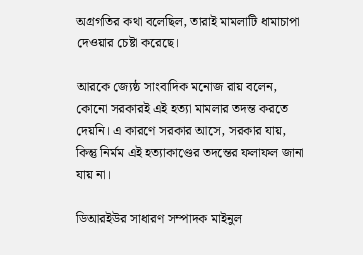অগ্রগতির কথা বলেছিল, তারাই মামলাটি ধামাচাপা দেওয়ার চেষ্টা করেছে।

আরকে জ্যেষ্ঠ সাংবাদিক মনোজ রায় বলেন, কোনো সরকারই এই হত্যা মামলার তদন্ত করতে দেয়নি। এ কারণে সরকার আসে, সরকার যায়, কিন্তু নির্মম এই হত্যাকাণ্ডের তদন্তের ফলাফল জানা যায় না।

ডিআরইউর সাধারণ সম্পাদক মাইনুল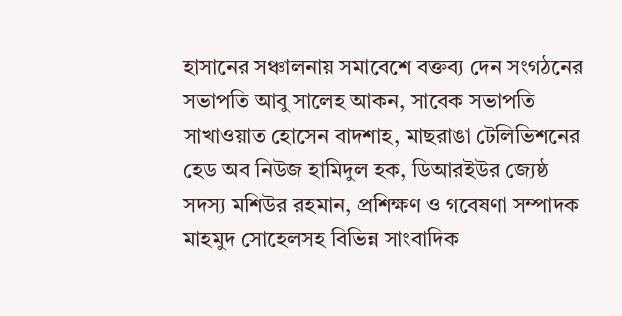হাসানের সঞ্চালনায় সমাবেশে বক্তব্য দেন সংগঠনের সভাপতি আবু সালেহ আকন, সাবেক সভাপতি সাখাওয়াত হোসেন বাদশাহ, মাছরাঙা টেলিভিশনের হেড অব নিউজ হামিদুল হক, ডিআরইউর জ্যেষ্ঠ সদস্য মশিউর রহমান, প্রশিক্ষণ ও গবেষণা সম্পাদক মাহমুদ সোহেলসহ বিভিন্ন সাংবাদিক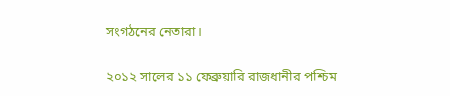সংগঠনের নেতারা।

২০১২ সালের ১১ ফেব্রুয়ারি রাজধানীর পশ্চিম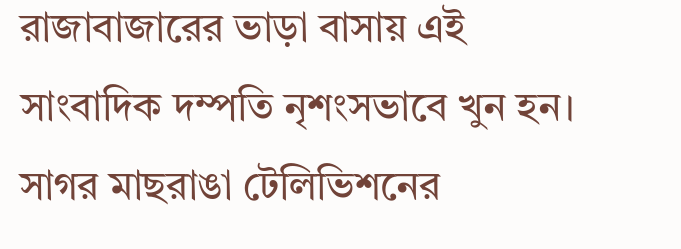রাজাবাজারের ভাড়া বাসায় এই সাংবাদিক দম্পতি নৃশংসভাবে খুন হন। সাগর মাছরাঙা টেলিভিশনের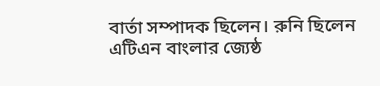বার্তা সম্পাদক ছিলেন। রুনি ছিলেন এটিএন বাংলার জ্যেষ্ঠ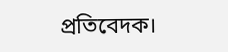প্রতিবেদক।